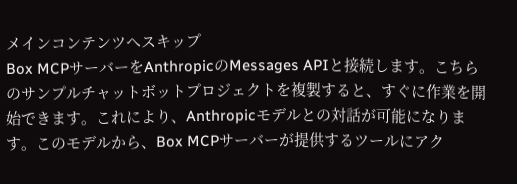メインコンテンツへスキップ
Box MCPサーバーをAnthropicのMessages APIと接続します。こちらのサンプルチャットボットプロジェクトを複製すると、すぐに作業を開始できます。これにより、Anthropicモデルとの対話が可能になります。このモデルから、Box MCPサーバーが提供するツールにアク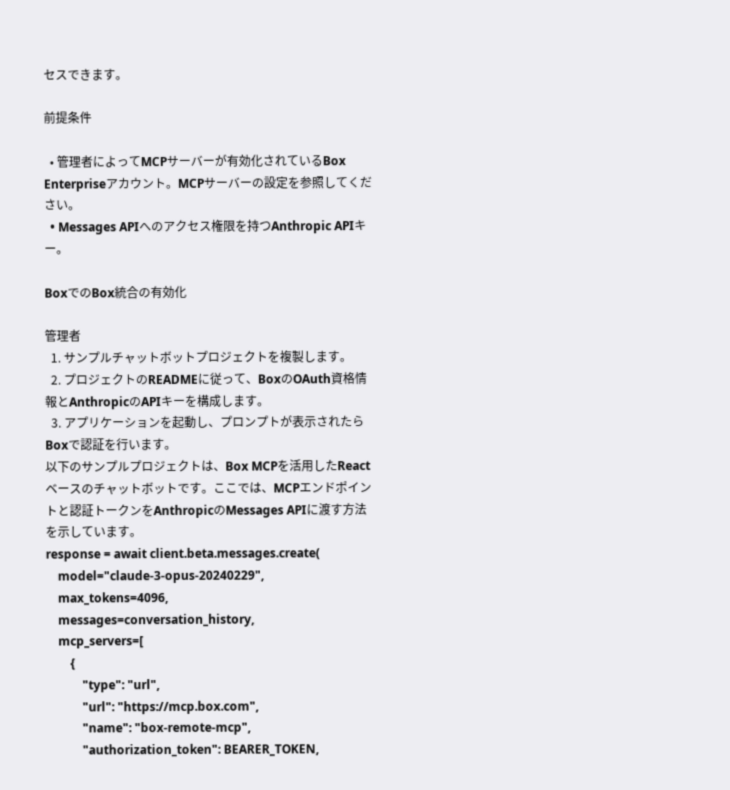セスできます。

前提条件

  • 管理者によってMCPサーバーが有効化されているBox Enterpriseアカウント。MCPサーバーの設定を参照してください。
  • Messages APIへのアクセス権限を持つAnthropic APIキー。

BoxでのBox統合の有効化

管理者
  1. サンプルチャットボットプロジェクトを複製します。
  2. プロジェクトのREADMEに従って、BoxのOAuth資格情報とAnthropicのAPIキーを構成します。
  3. アプリケーションを起動し、プロンプトが表示されたらBoxで認証を行います。
以下のサンプルプロジェクトは、Box MCPを活用したReactベースのチャットボットです。ここでは、MCPエンドポイントと認証トークンをAnthropicのMessages APIに渡す方法を示しています。
response = await client.beta.messages.create(
    model="claude-3-opus-20240229",
    max_tokens=4096,
    messages=conversation_history,
    mcp_servers=[
        {
            "type": "url",
            "url": "https://mcp.box.com",
            "name": "box-remote-mcp",
            "authorization_token": BEARER_TOKEN,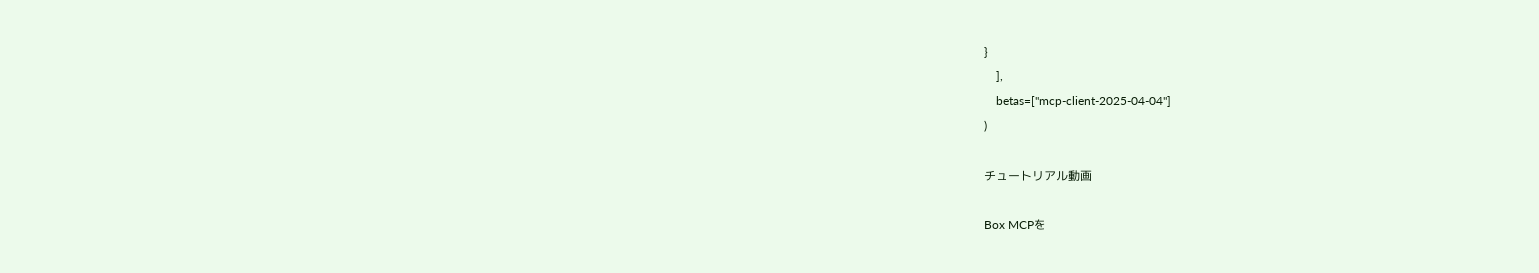}
    ],
    betas=["mcp-client-2025-04-04"]
)

チュートリアル動画

Box MCPを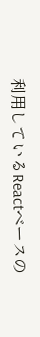利用しているReactベースの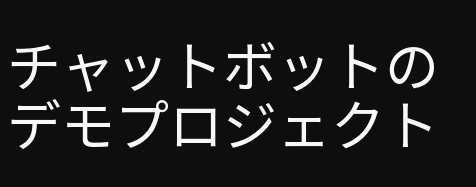チャットボットのデモプロジェクト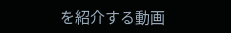を紹介する動画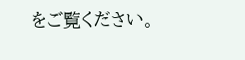をご覧ください。